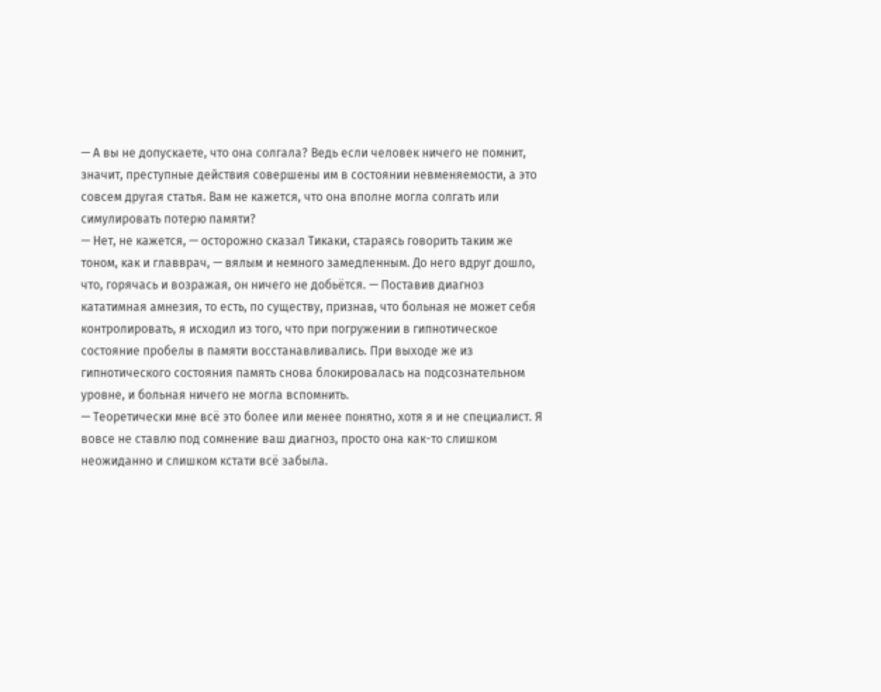— А вы не допускаете, что она солгала? Ведь если человек ничего не помнит, значит, преступные действия совершены им в состоянии невменяемости, а это совсем другая статья. Вам не кажется, что она вполне могла солгать или симулировать потерю памяти?
— Нет, не кажется, — осторожно сказал Тикаки, стараясь говорить таким же тоном, как и главврач, — вялым и немного замедленным. До него вдруг дошло, что, горячась и возражая, он ничего не добьётся. — Поставив диагноз кататимная амнезия, то есть, по существу, признав, что больная не может себя контролировать, я исходил из того, что при погружении в гипнотическое состояние пробелы в памяти восстанавливались. При выходе же из гипнотического состояния память снова блокировалась на подсознательном уровне, и больная ничего не могла вспомнить.
— Теоретически мне всё это более или менее понятно, хотя я и не специалист. Я вовсе не ставлю под сомнение ваш диагноз, просто она как-то слишком неожиданно и слишком кстати всё забыла.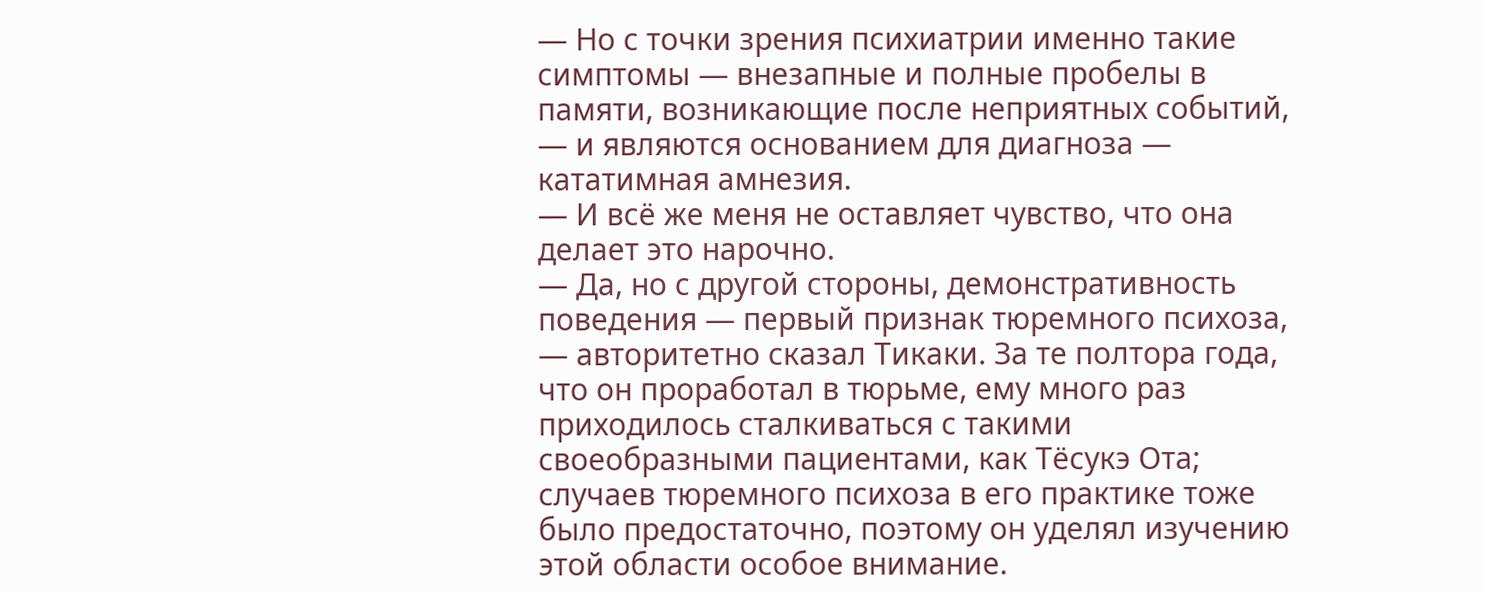— Но с точки зрения психиатрии именно такие симптомы — внезапные и полные пробелы в памяти, возникающие после неприятных событий, — и являются основанием для диагноза — кататимная амнезия.
— И всё же меня не оставляет чувство, что она делает это нарочно.
— Да, но с другой стороны, демонстративность поведения — первый признак тюремного психоза, — авторитетно сказал Тикаки. За те полтора года, что он проработал в тюрьме, ему много раз приходилось сталкиваться с такими своеобразными пациентами, как Тёсукэ Ота; случаев тюремного психоза в его практике тоже было предостаточно, поэтому он уделял изучению этой области особое внимание.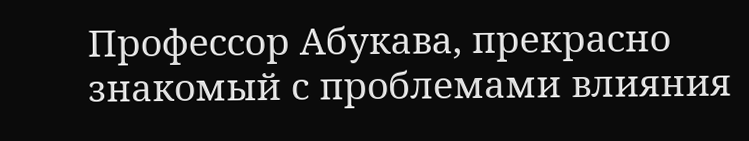Профессор Абукава, прекрасно знакомый с проблемами влияния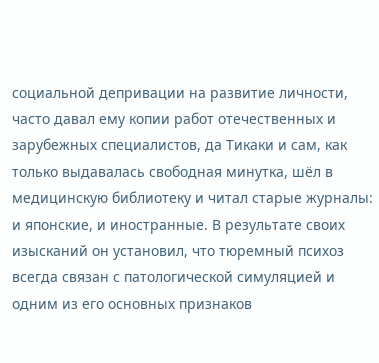социальной депривации на развитие личности, часто давал ему копии работ отечественных и зарубежных специалистов, да Тикаки и сам, как только выдавалась свободная минутка, шёл в медицинскую библиотеку и читал старые журналы: и японские, и иностранные. В результате своих изысканий он установил, что тюремный психоз всегда связан с патологической симуляцией и одним из его основных признаков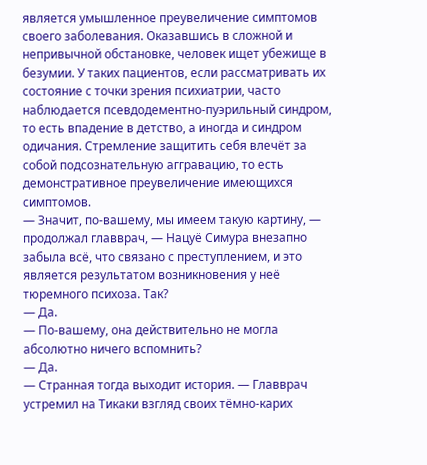является умышленное преувеличение симптомов своего заболевания. Оказавшись в сложной и непривычной обстановке, человек ищет убежище в безумии. У таких пациентов, если рассматривать их состояние с точки зрения психиатрии, часто наблюдается псевдодементно-пуэрильный синдром, то есть впадение в детство, а иногда и синдром одичания. Стремление защитить себя влечёт за собой подсознательную аггравацию, то есть демонстративное преувеличение имеющихся симптомов.
— Значит, по-вашему, мы имеем такую картину, — продолжал главврач, — Нацуё Симура внезапно забыла всё, что связано с преступлением, и это является результатом возникновения у неё тюремного психоза. Так?
— Да.
— По-вашему, она действительно не могла абсолютно ничего вспомнить?
— Да.
— Странная тогда выходит история. — Главврач устремил на Тикаки взгляд своих тёмно-карих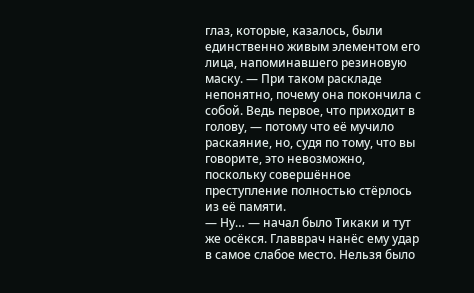глаз, которые, казалось, были единственно живым элементом его лица, напоминавшего резиновую маску. — При таком раскладе непонятно, почему она покончила с собой. Ведь первое, что приходит в голову, — потому что её мучило раскаяние, но, судя по тому, что вы говорите, это невозможно, поскольку совершённое преступление полностью стёрлось из её памяти.
— Ну… — начал было Тикаки и тут же осёкся. Главврач нанёс ему удар в самое слабое место. Нельзя было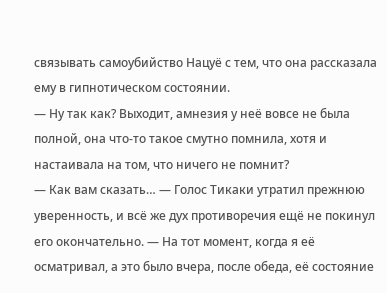связывать самоубийство Нацуё с тем, что она рассказала ему в гипнотическом состоянии.
— Ну так как? Выходит, амнезия у неё вовсе не была полной, она что-то такое смутно помнила, хотя и настаивала на том, что ничего не помнит?
— Как вам сказать… — Голос Тикаки утратил прежнюю уверенность, и всё же дух противоречия ещё не покинул его окончательно. — На тот момент, когда я её осматривал, а это было вчера, после обеда, её состояние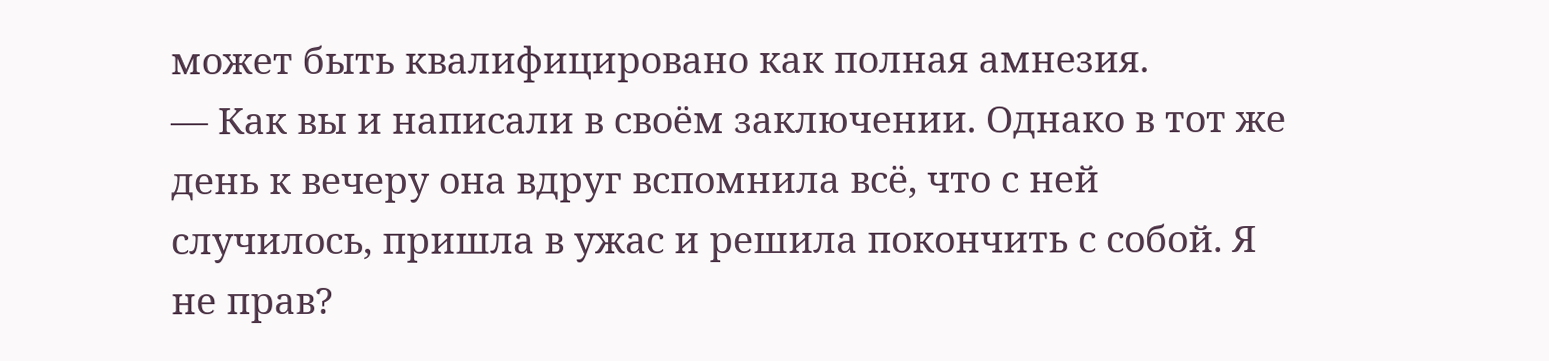может быть квалифицировано как полная амнезия.
— Как вы и написали в своём заключении. Однако в тот же день к вечеру она вдруг вспомнила всё, что с ней случилось, пришла в ужас и решила покончить с собой. Я не прав?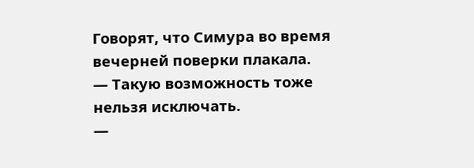Говорят, что Симура во время вечерней поверки плакала.
— Такую возможность тоже нельзя исключать.
—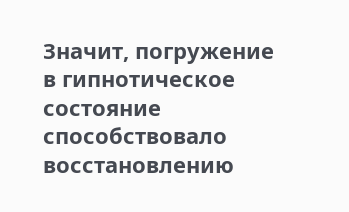Значит, погружение в гипнотическое состояние способствовало восстановлению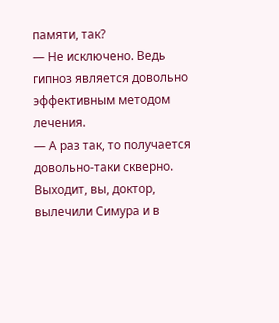памяти, так?
— Не исключено. Ведь гипноз является довольно эффективным методом лечения.
— А раз так, то получается довольно-таки скверно. Выходит, вы, доктор, вылечили Симура и в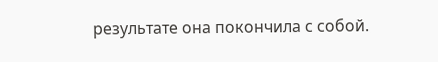результате она покончила с собой.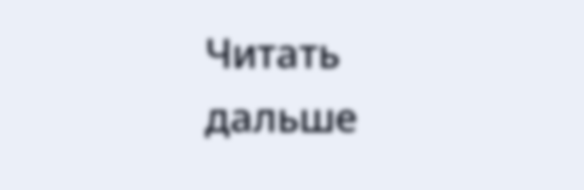Читать дальше